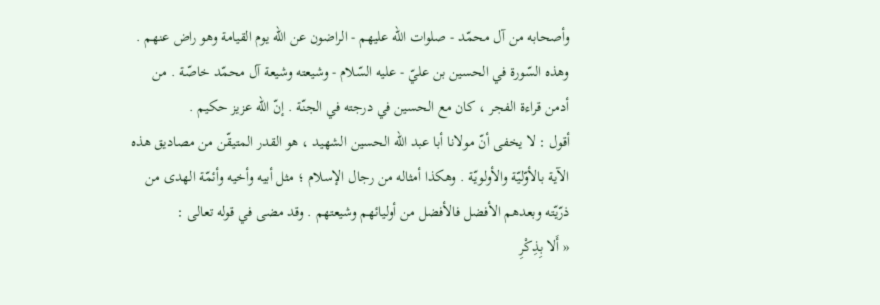وأصحابه من آل محمّد - صلوات اللّه عليهم - الراضون عن اللّه يوم القيامة وهو راض عنهم . وهذه السّورة في الحسين بن عليّ - عليه السّلام - وشيعته وشيعة آل محمّد خاصّة . من أدمن قراءة الفجر ، كان مع الحسين في درجته في الجنّة . إنّ اللّه عزيز حكيم .
أقول : لا يخفى أنّ مولانا أبا عبد اللّه الحسين الشهيد ، هو القدر المتيقّن من مصاديق هذه الآية بالأوّليّة والأولويّة . وهكذا أمثاله من رجال الإسلام ؛ مثل أبيه وأخيه وأئمّة الهدى من ذرّيّته وبعدهم الأفضل فالأفضل من أوليائهم وشيعتهم . وقد مضى في قوله تعالى :
« أَلا بِذِكْرِ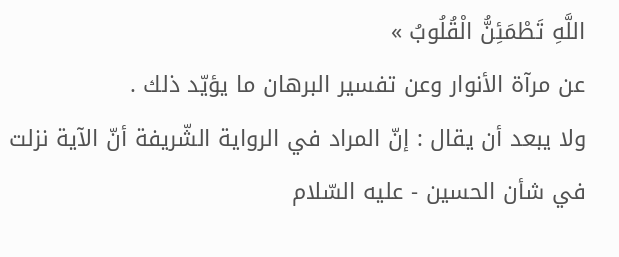اللَّهِ تَطْمَئِنُّ الْقُلُوبُ »
عن مرآة الأنوار وعن تفسير البرهان ما يؤيّد ذلك .
ولا يبعد أن يقال : إنّ المراد في الرواية الشّريفة أنّ الآية نزلت في شأن الحسين - عليه السّلام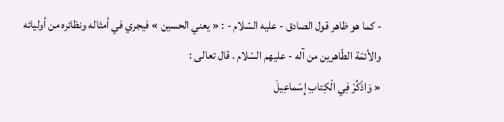- كما هو ظاهر قول الصادق - عليه السّلام - : « يعني الحسين » فيجري في أمثاله ونظائره من أوليائه والأئمّة الطّاهرين من آله - عليهم السّلام . قال تعالى :
« وَاذْكُرْ فِي الْكِتابِ إِسْماعِيلَ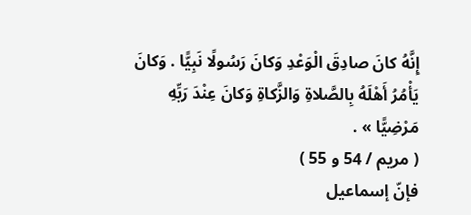إِنَّهُ كانَ صادِقَ الْوَعْدِ وَكانَ رَسُولًا نَبِيًّا . وَكانَ يَأْمُرُ أَهْلَهُ بِالصَّلاةِ وَالزَّكاةِ وَكانَ عِنْدَ رَبِّهِ مَرْضِيًّا » .
( مريم / 54 و 55 )
فإنّ إسماعيل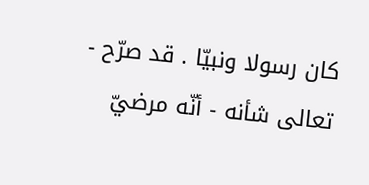كان رسولا ونبيّا . قد صرّح - تعالى شأنه - أنّه مرضيّ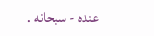عنده - سبحانه .